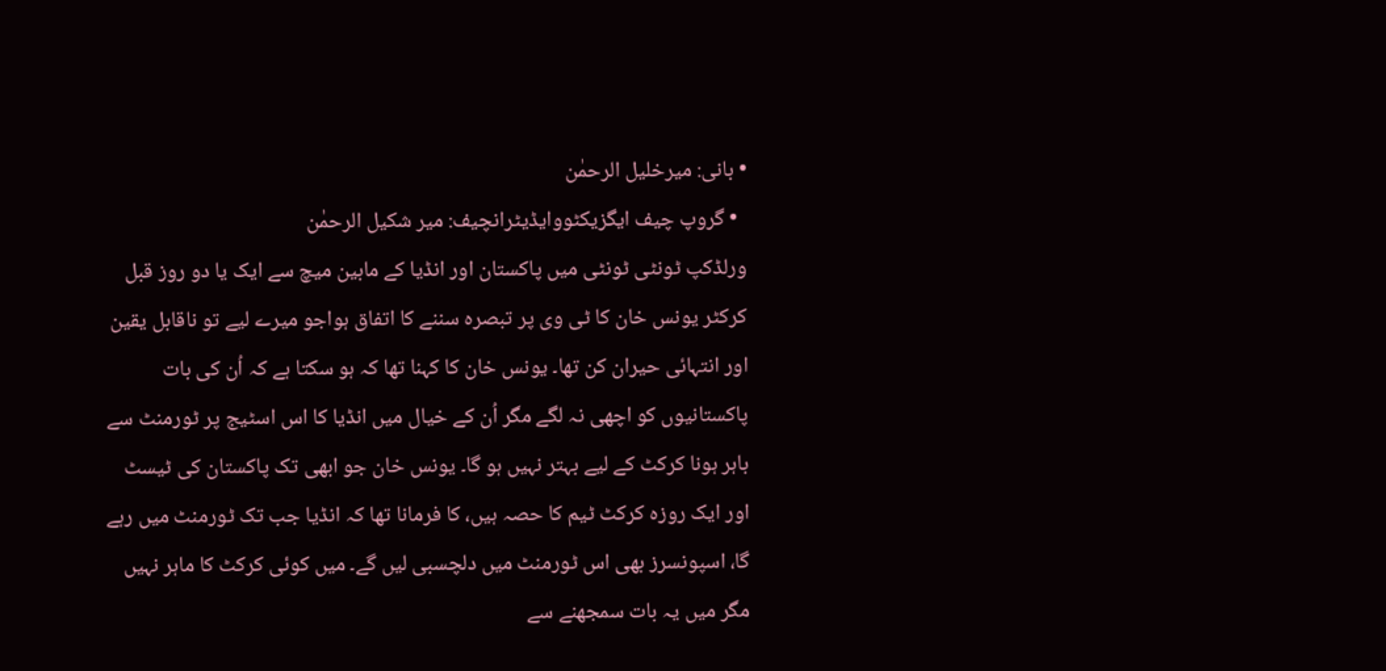• بانی: میرخلیل الرحمٰن
  • گروپ چیف ایگزیکٹووایڈیٹرانچیف: میر شکیل الرحمٰن
ورلڈکپ ٹونٹی ٹونٹی میں پاکستان اور انڈیا کے مابین میچ سے ایک یا دو روز قبل کرکٹر یونس خان کا ٹی وی پر تبصرہ سننے کا اتفاق ہواجو میرے لیے تو ناقابل یقین اور انتہائی حیران کن تھا۔ یونس خان کا کہنا تھا کہ ہو سکتا ہے کہ اُن کی بات پاکستانیوں کو اچھی نہ لگے مگر اُن کے خیال میں انڈیا کا اس اسٹیج پر ٹورمنٹ سے باہر ہونا کرکٹ کے لیے بہتر نہیں ہو گا۔ یونس خان جو ابھی تک پاکستان کی ٹیسٹ اور ایک روزہ کرکٹ ٹیم کا حصہ ہیں، کا فرمانا تھا کہ انڈیا جب تک ٹورمنٹ میں رہے گا، اسپونسرز بھی اس ٹورمنٹ میں دلچسبی لیں گے۔ میں کوئی کرکٹ کا ماہر نہیں مگر میں یہ بات سمجھنے سے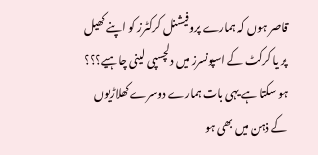قاصر ہوں کہ ہمارے پروفیشنل کرکٹرز کو اپنے کھیل پر یا کرکٹ کے اسپونسرز میں دلچسپی لینی چاہیے؟؟؟ ہو سکتا ہے یہی بات ہمارے دوسرے کھلاڑیوں کے ذہن میں بھی ہو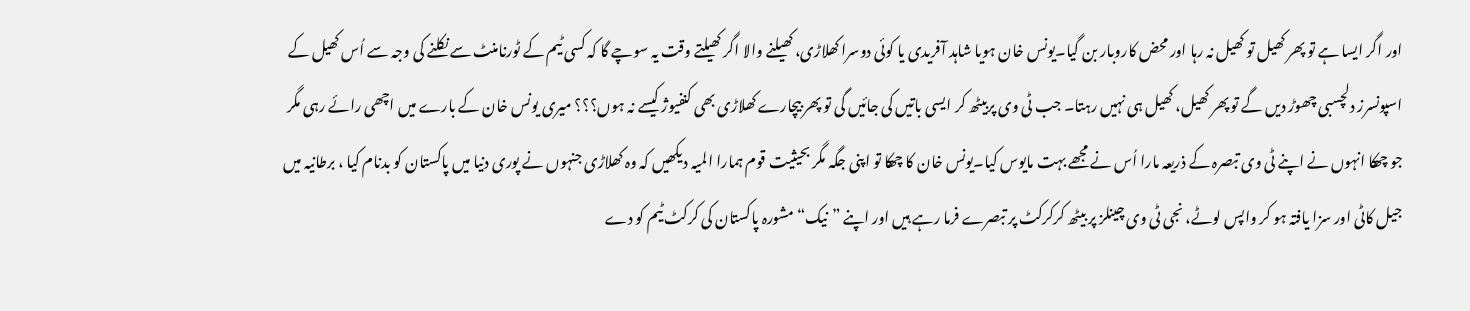اور اگر ایسا ہے تو پھر کھیل تو کھیل نہ رہا اور محض کاروبار بن گیا۔یونس خان ہویا شاہد آفریدی یا کوئی دوسرا کھلاڑی، کھیلنے والا اگر کھیلتے وقت یہ سوچے گا کہ کسی ٹیم کے ٹورنامنٹ سے نکلنے کی وجہ سے اُس کھیل کے اسپونسرز دلچسبی چھوڑ دیں گے تو پھر کھیل، کھیل ہی نہیں رہتا۔ جب ٹی وی پربیٹھ کر ایسی باتیں کی جائیں گی تو پھر بیچارے کھلاڑی بھی کنفیوژ کیسے نہ ہوں؟؟؟ میری یونس خان کے بارے میں اچھی رائے رہی مگر جو چھکا انہوں نے اپنے ٹی وی تبصرہ کے ذریعہ مارا اُس نے مجھے بہت مایوس کیا۔یونس خان کا چھکا تو اپنی جگہ مگر بحیثیت قوم ہمارا المیہ دیکھیں کہ وہ کھلاڑی جنہوں نے پوری دنیا میں پاکستان کو بدنام کیا ، برطانیہ میں جیل کاٹی اور سزا یافتہ ہو کر واپس لوٹے، نجی ٹی وی چینلز پر بیٹھ کرکرکٹ پر تبصرے فرما رہے ہیں اور اپنے ”نیک“ مشورہ پاکستان کی کرکٹ ٹیم کو دے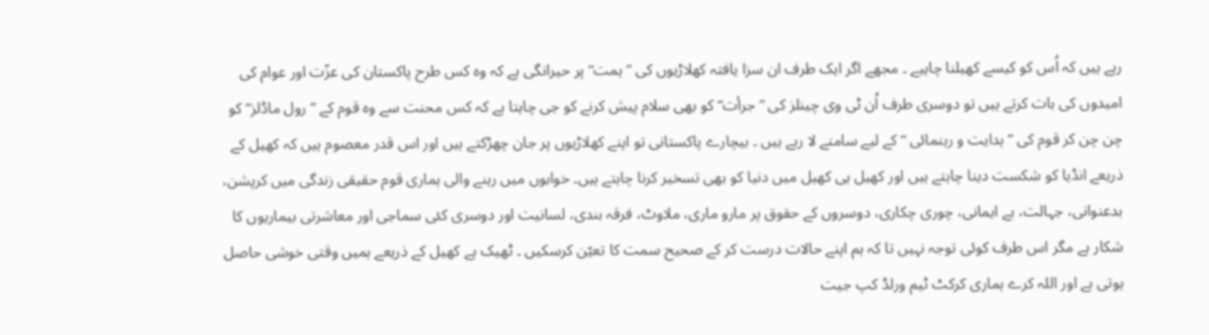رہے ہیں کہ اُس کو کیسے کھیلنا چاہیے ۔ مجھے اگر ایک طرف ان سزا یافتہ کھلاڑیوں کی ”ہمت“ پر حیرانگی ہے کہ وہ کس طرح پاکستان کی عزّت اور عوام کی امیدوں کی بات کرتے ہیں تو دوسری طرف اُن ٹی وی چینلز کی ”جرأت“ کو بھی سلام پیش کرنے کو جی چاہتا ہے کہ کس محنت سے وہ قوم کے ”رول ماڈلز“ کو چن چن کر قوم کی ”ہدایت و رہنمائی “کے لیے سامنے لا رہے ہیں ۔ بیچارے پاکستانی تو اپنے کھلاڑیوں پر جان چھڑکتے ہیں اور اس قدر معصوم ہیں کہ کھیل کے ذریعے انڈیا کو شکست دینا چاہتے ہیں اور کھیل ہی کھیل میں دنیا کو بھی تسخیر کرنا چاہتے ہیں۔ خوابوں میں رہنے والی ہماری قوم حقیقی زندگی میں کرپشن، بدعنوانی، جہالت، بے ایمانی، چوری چکاری، دوسروں کے حقوق پر مارو ماری، ملاوٹ، فرقہ بندی، لسانیت اور دوسری کئی سماجی اور معاشرتی بیماریوں کا شکار ہے مگر اس طرف کوئی توجہ نہیں تا کہ ہم اپنے حالات درست کر کے صحیح سمت کا تعیّن کرسکیں ۔ ٹھیک ہے کھیل کے ذریعے ہمیں وقتی خوشی حاصل ہوتی ہے اور اللہ کرے ہماری کرکٹ ٹیم ورلڈ کپ جیت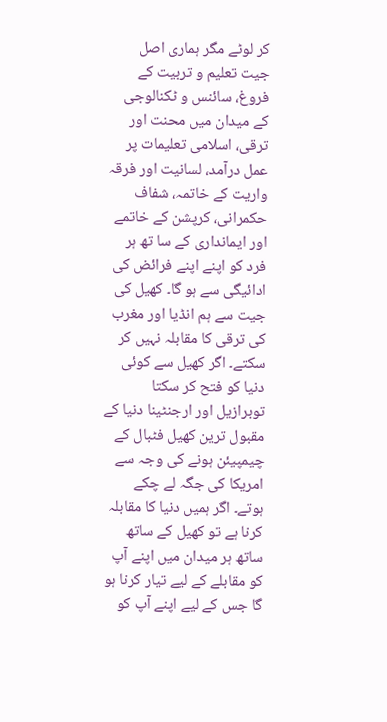کر لوٹے مگر ہماری اصل جیت تعلیم و تربیت کے فروغ، سائنس و ٹکنالوجی کے میدان میں محنت اور ترقی، اسلامی تعلیمات پر عمل درآمد، لسانیت اور فرقہ واریت کے خاتمہ، شفاف حکمرانی، کرپشن کے خاتمے اور ایمانداری کے سا تھ ہر فرد کو اپنے اپنے فرائض کی ادائیگی سے ہو گا۔ کھیل کی جیت سے ہم انڈیا اور مغرب کی ترقی کا مقابلہ نہیں کر سکتے۔ اگر کھیل سے کوئی دنیا کو فتح کر سکتا توبرازیل اور ارجنٹینا دنیا کے مقبول ترین کھیل فٹبال کے چیمپیئن ہونے کی وجہ سے امریکا کی جگہ لے چکے ہوتے۔ اگر ہمیں دنیا کا مقابلہ کرنا ہے تو کھیل کے ساتھ ساتھ ہر میدان میں اپنے آپ کو مقابلے کے لیے تیار کرنا ہو گا جس کے لیے اپنے آپ کو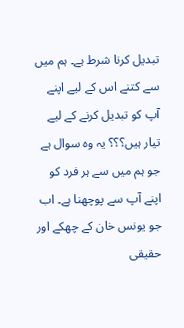تبدیل کرنا شرط ہے۔ ہم میں سے کتنے اس کے لیے اپنے آپ کو تبدیل کرنے کے لیے تیار ہیں؟؟؟ یہ وہ سوال ہے جو ہم میں سے ہر فرد کو اپنے آپ سے پوچھنا ہے۔ اب جو یونس خان کے چھکے اور حقیقی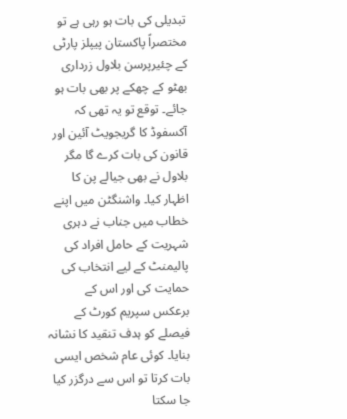تبدیلی کی بات ہو رہی ہے تو مختصراً پاکستان پیپلز پارٹی کے چئیرپرسن بلاول زرداری بھٹو کے چھکے پر بھی بات ہو جائے۔ توقع تو یہ تھی کہ آکسفوڈ کا گریجویٹ آئین اور قانون کی بات کرے گا مگر بلاول نے بھی جیالے پن کا اظہار کیا۔ واشنگٹن میں اپنے خطاب میں جناب نے دہری شہریت کے حامل افراد کی پالیمنٹ کے لیے انتخاب کی حمایت کی اور اس کے برعکس سپریم کورٹ کے فیصلے کو ہدف تنقید کا نشانہ بنایا۔ کوئی عام شخص ایسی بات کرتا تو اس سے درگزر کیا جا سکتا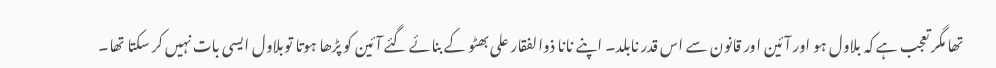تھا مگر تعجب ہے کہ بلاول ہو اور آئین اور قانون سے اس قدر نابلد۔ اپنے نانا ذوالفقار علی بھٹو کے بنائے گئے آئین کو پڑھا ہوتا توبلاول ایسی بات نہیں کر سکتا تھا۔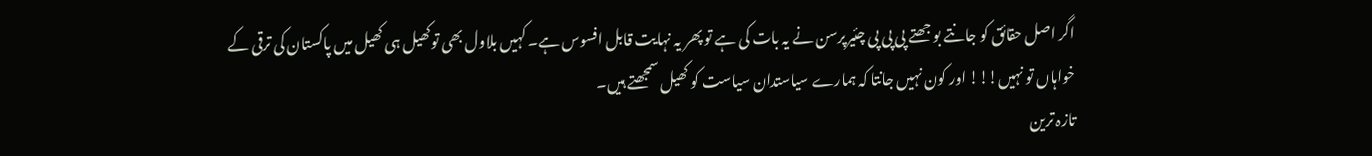اگر اصل حقائق کو جانتے بو جھتے پی پی پی چئیرپرسن نے یہ بات کی ہے تو پھر یہ نہایت قابل افسوس ہے۔ کہیں بلاول بھی توکھیل ہی کھیل میں پاکستان کی ترقی کے خواہاں تو نہیں!!! اور کون نہیں جانتا کہ ہمارے سیاستدان سیاست کو کھیل سمجھتے ہیں۔
تازہ ترین